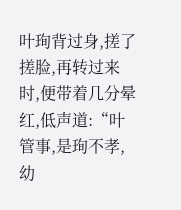叶珣背过身,搓了搓脸,再转过来时,便带着几分晕红,低声道:“叶管事,是珣不孝,幼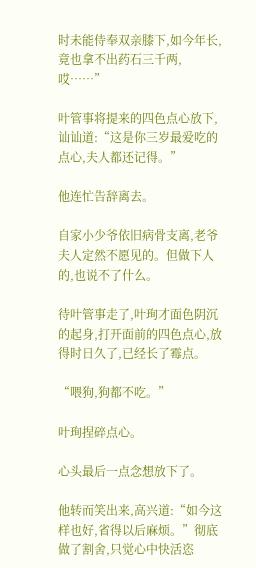时未能侍奉双亲膝下,如今年长,竟也拿不出药石三千两,哎……”

叶管事将提来的四色点心放下,讪讪道:“这是你三岁最爱吃的点心,夫人都还记得。”

他连忙告辞离去。

自家小少爷依旧病骨支离,老爷夫人定然不愿见的。但做下人的,也说不了什么。

待叶管事走了,叶珣才面色阴沉的起身,打开面前的四色点心,放得时日久了,已经长了霉点。

“喂狗,狗都不吃。”

叶珣捏碎点心。

心头最后一点念想放下了。

他转而笑出来,高兴道:“如今这样也好,省得以后麻烦。”彻底做了割舍,只觉心中快活恣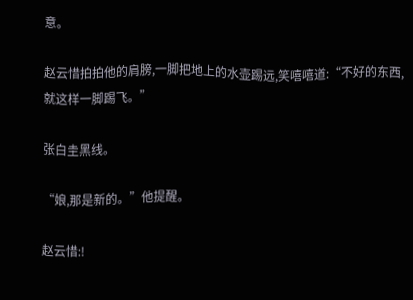意。

赵云惜拍拍他的肩膀,一脚把地上的水壶踢远,笑嘻嘻道:“不好的东西,就这样一脚踢飞。”

张白圭黑线。

“娘,那是新的。”他提醒。

赵云惜:!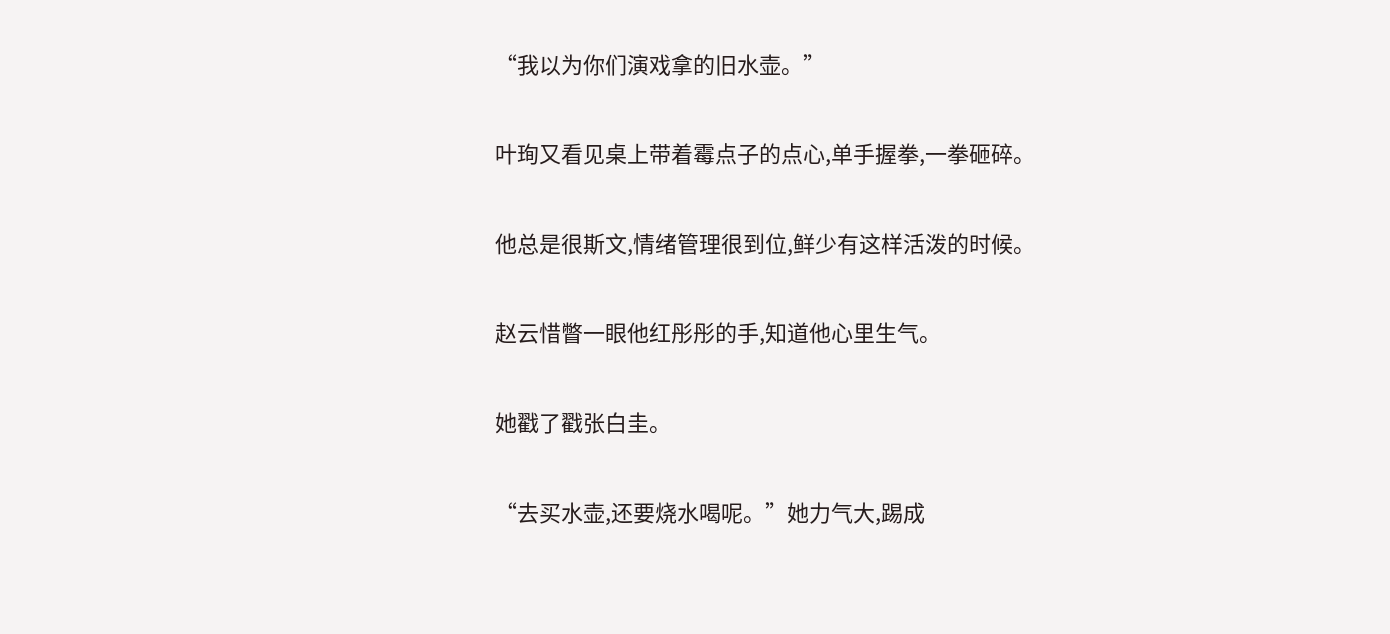“我以为你们演戏拿的旧水壶。”

叶珣又看见桌上带着霉点子的点心,单手握拳,一拳砸碎。

他总是很斯文,情绪管理很到位,鲜少有这样活泼的时候。

赵云惜瞥一眼他红彤彤的手,知道他心里生气。

她戳了戳张白圭。

“去买水壶,还要烧水喝呢。”她力气大,踢成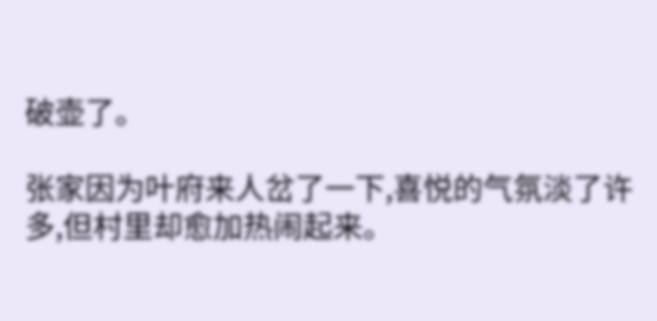破壶了。

张家因为叶府来人岔了一下,喜悦的气氛淡了许多,但村里却愈加热闹起来。